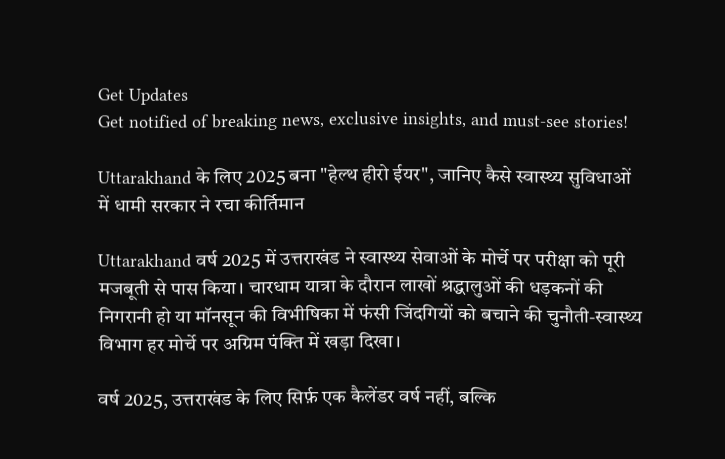Get Updates
Get notified of breaking news, exclusive insights, and must-see stories!

Uttarakhand के लिए 2025 बना "हेल्थ हीरो ईयर", जानिए कैसे स्वास्थ्य सुविधाओं में धामी सरकार ने रचा कीर्तिमान

Uttarakhand वर्ष 2025 में उत्तराखंड ने स्वास्थ्य सेवाओं के मोर्चे पर परीक्षा को पूरी मजबूती से पास किया। चारधाम यात्रा के दौरान लाखों श्रद्धालुओं की धड़कनों की निगरानी हो या मॉनसून की विभीषिका में फंसी जिंदगियों को बचाने की चुनौती-स्वास्थ्य विभाग हर मोर्चे पर अग्रिम पंक्ति में खड़ा दिखा।

वर्ष 2025, उत्तराखंड के लिए सिर्फ़ एक कैलेंडर वर्ष नहीं, बल्कि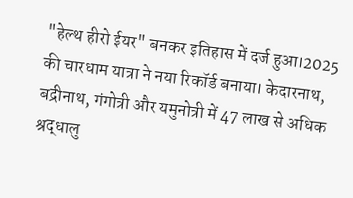"हेल्थ हीरो ईयर" बनकर इतिहास में दर्ज हुआ।2025 की चारधाम यात्रा ने नया रिकॉर्ड बनाया। केदारनाथ, बद्रीनाथ, गंगोत्री और यमुनोत्री में 47 लाख से अधिक श्रद्धालु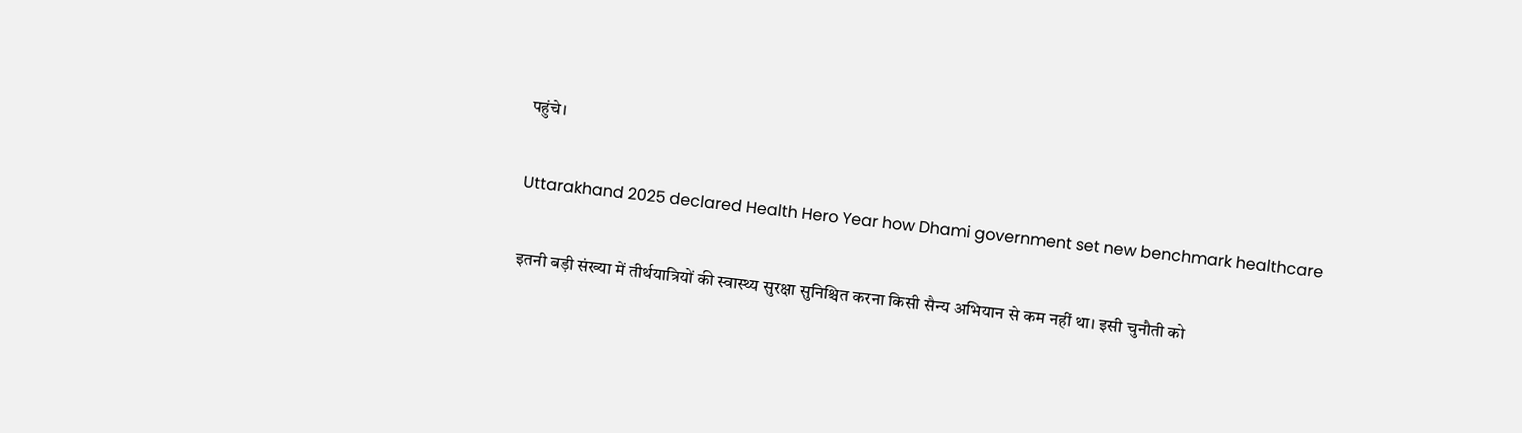पहुंचे।

Uttarakhand 2025 declared Health Hero Year how Dhami government set new benchmark healthcare

इतनी बड़ी संख्या में तीर्थयात्रियों की स्वास्थ्य सुरक्षा सुनिश्चित करना किसी सैन्य अभियान से कम नहीं था। इसी चुनौती को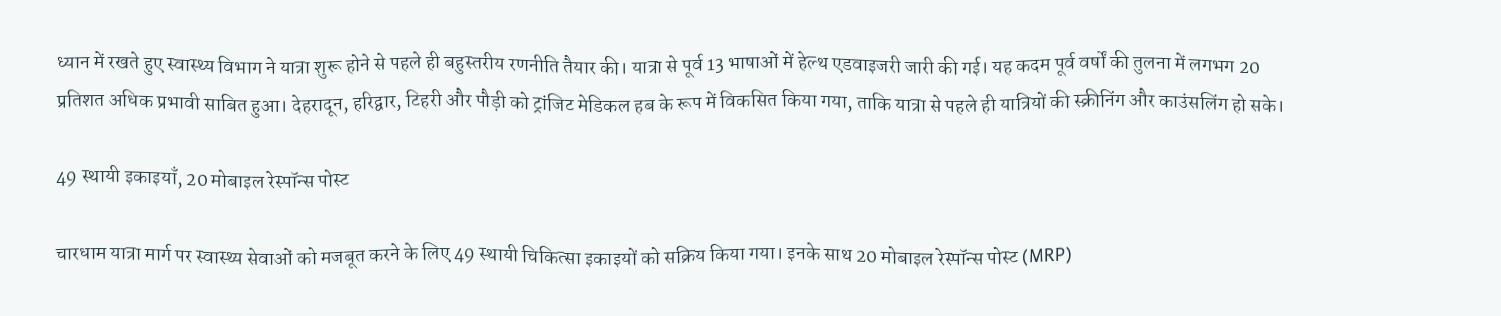ध्यान में रखते हुए स्वास्थ्य विभाग ने यात्रा शुरू होने से पहले ही बहुस्तरीय रणनीति तैयार की। यात्रा से पूर्व 13 भाषाओं में हेल्थ एडवाइजरी जारी की गई। यह कदम पूर्व वर्षों की तुलना में लगभग 20 प्रतिशत अधिक प्रभावी साबित हुआ। देहरादून, हरिद्वार, टिहरी और पौड़ी को ट्रांजिट मेडिकल हब के रूप में विकसित किया गया, ताकि यात्रा से पहले ही यात्रियों की स्क्रीनिंग और काउंसलिंग हो सके।

49 स्थायी इकाइयाँ, 20 मोबाइल रेस्पॉन्स पोस्ट

चारधाम यात्रा मार्ग पर स्वास्थ्य सेवाओं को मजबूत करने के लिए 49 स्थायी चिकित्सा इकाइयों को सक्रिय किया गया। इनके साथ 20 मोबाइल रेस्पॉन्स पोस्ट (MRP)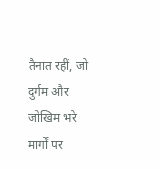तैनात रहीं, जो दुर्गम और जोखिम भरे मार्गों पर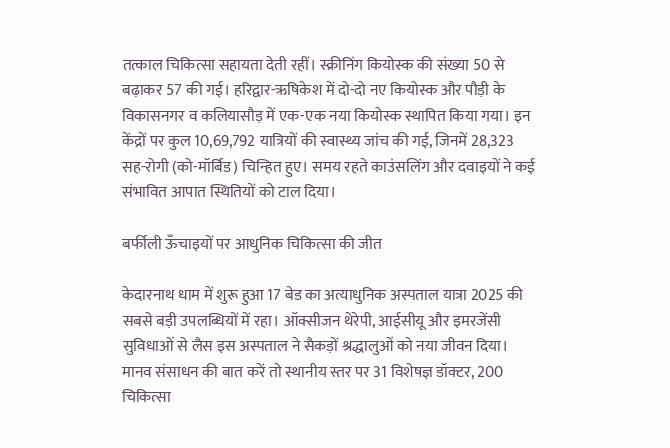तत्काल चिकित्सा सहायता देती रहीं। स्क्रीनिंग कियोस्क की संख्या 50 से बढ़ाकर 57 की गई। हरिद्वार-ऋषिकेश में दो-दो नए कियोस्क और पौड़ी के विकासनगर व कलियासौड़ में एक-एक नया कियोस्क स्थापित किया गया। इन केंद्रों पर कुल 10,69,792 यात्रियों की स्वास्थ्य जांच की गई, जिनमें 28,323 सह-रोगी (को-मॉर्बिड) चिन्हित हुए। समय रहते काउंसलिंग और दवाइयों ने कई संभावित आपात स्थितियों को टाल दिया।

बर्फीली ऊँचाइयों पर आधुनिक चिकित्सा की जीत

केदारनाथ धाम में शुरू हुआ 17 बेड का अत्याधुनिक अस्पताल यात्रा 2025 की सबसे बड़ी उपलब्धियों में रहा। ऑक्सीजन थेरेपी, आईसीयू और इमरजेंसी सुविधाओं से लैस इस अस्पताल ने सैकड़ों श्रद्धालुओं को नया जीवन दिया। मानव संसाधन की बात करें तो स्थानीय स्तर पर 31 विशेषज्ञ डॉक्टर, 200 चिकित्सा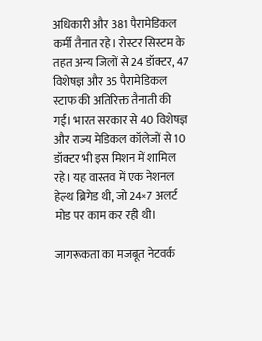अधिकारी और 381 पैरामेडिकल कर्मी तैनात रहे। रोस्टर सिस्टम के तहत अन्य जिलों से 24 डॉक्टर, 47 विशेषज्ञ और 35 पैरामेडिकल स्टाफ की अतिरिक्त तैनाती की गई। भारत सरकार से 40 विशेषज्ञ और राज्य मेडिकल कॉलेजों से 10 डॉक्टर भी इस मिशन में शामिल रहे। यह वास्तव में एक नेशनल हेल्थ ब्रिगेड थी, जो 24×7 अलर्ट मोड पर काम कर रही थी।

जागरूकता का मजबूत नेटवर्क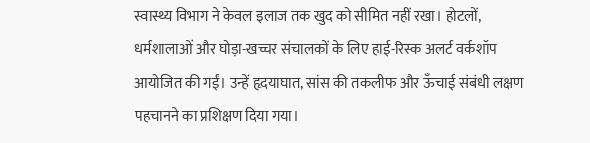स्वास्थ्य विभाग ने केवल इलाज तक खुद को सीमित नहीं रखा। होटलों, धर्मशालाओं और घोड़ा-खच्चर संचालकों के लिए हाई-रिस्क अलर्ट वर्कशॉप आयोजित की गईं। उन्हें हृदयाघात, सांस की तकलीफ और ऊँचाई संबंधी लक्षण पहचानने का प्रशिक्षण दिया गया।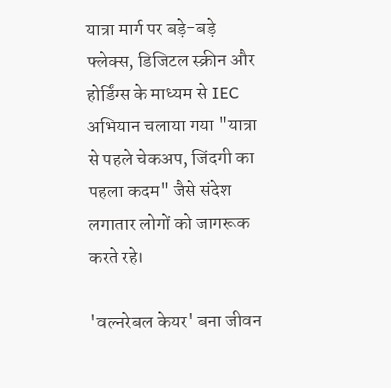यात्रा मार्ग पर बड़े-बड़े फ्लेक्स, डिजिटल स्क्रीन और होर्डिंग्स के माध्यम से IEC अभियान चलाया गया "यात्रा से पहले चेकअप, जिंदगी का पहला कदम" जैसे संदेश लगातार लोगों को जागरूक करते रहे।

'वल्नरेबल केयर' बना जीवन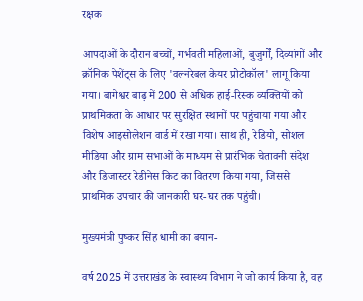रक्षक

आपदाओं के दौरान बच्चों, गर्भवती महिलाओं, बुजुर्गों, दिव्यांगों और क्रॉनिक पेशेंट्स के लिए 'वल्नरेबल केयर प्रोटोकॉल' लागू किया गया। बागेश्वर बाढ़ में 200 से अधिक हाई-रिस्क व्यक्तियों को प्राथमिकता के आधार पर सुरक्षित स्थानों पर पहुंचाया गया और विशेष आइसोलेशन वार्ड में रखा गया। साथ ही, रेडियो, सोशल मीडिया और ग्राम सभाओं के माध्यम से प्रारंभिक चेतावनी संदेश और डिजास्टर रेडीनेस किट का वितरण किया गया, जिससे प्राथमिक उपचार की जानकारी घर-घर तक पहुंची।

मुख्यमंत्री पुष्कर सिंह धामी का बयान-

वर्ष 2025 में उत्तराखंड के स्वास्थ्य विभाग ने जो कार्य किया है, वह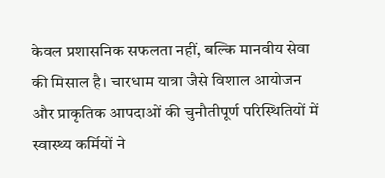केवल प्रशासनिक सफलता नहीं, बल्कि मानवीय सेवा की मिसाल है। चारधाम यात्रा जैसे विशाल आयोजन और प्राकृतिक आपदाओं की चुनौतीपूर्ण परिस्थितियों में स्वास्थ्य कर्मियों ने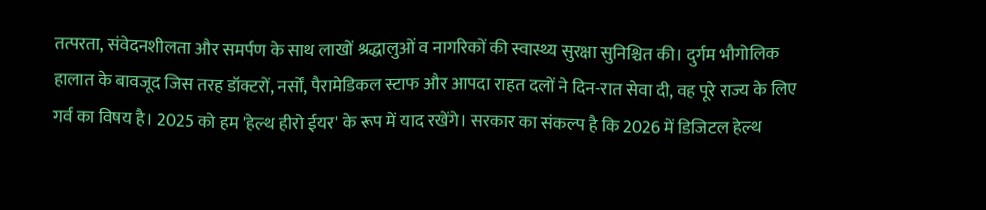तत्परता, संवेदनशीलता और समर्पण के साथ लाखों श्रद्धालुओं व नागरिकों की स्वास्थ्य सुरक्षा सुनिश्चित की। दुर्गम भौगोलिक हालात के बावजूद जिस तरह डॉक्टरों, नर्सों, पैरामेडिकल स्टाफ और आपदा राहत दलों ने दिन-रात सेवा दी, वह पूरे राज्य के लिए गर्व का विषय है। 2025 को हम 'हेल्थ हीरो ईयर' के रूप में याद रखेंगे। सरकार का संकल्प है कि 2026 में डिजिटल हेल्थ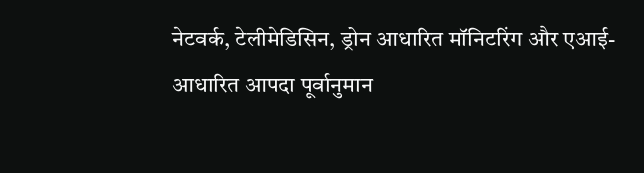नेटवर्क, टेलीमेडिसिन, ड्रोन आधारित मॉनिटरिंग और एआई-आधारित आपदा पूर्वानुमान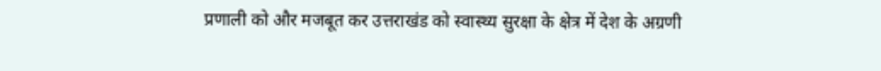प्रणाली को और मजबूत कर उत्तराखंड को स्वास्थ्य सुरक्षा के क्षेत्र में देश के अग्रणी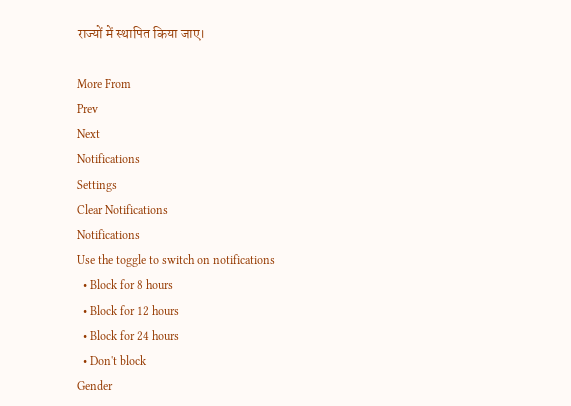राज्यों में स्थापित किया जाए।

More From
Prev
Next
Notifications
Settings
Clear Notifications
Notifications
Use the toggle to switch on notifications
  • Block for 8 hours
  • Block for 12 hours
  • Block for 24 hours
  • Don't block
Gender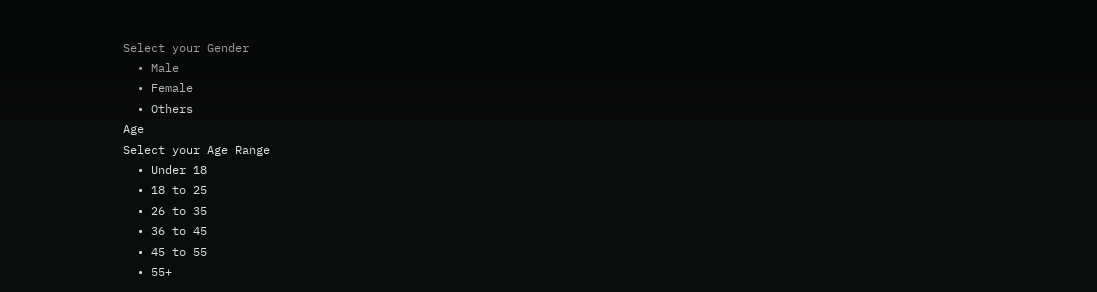Select your Gender
  • Male
  • Female
  • Others
Age
Select your Age Range
  • Under 18
  • 18 to 25
  • 26 to 35
  • 36 to 45
  • 45 to 55
  • 55+